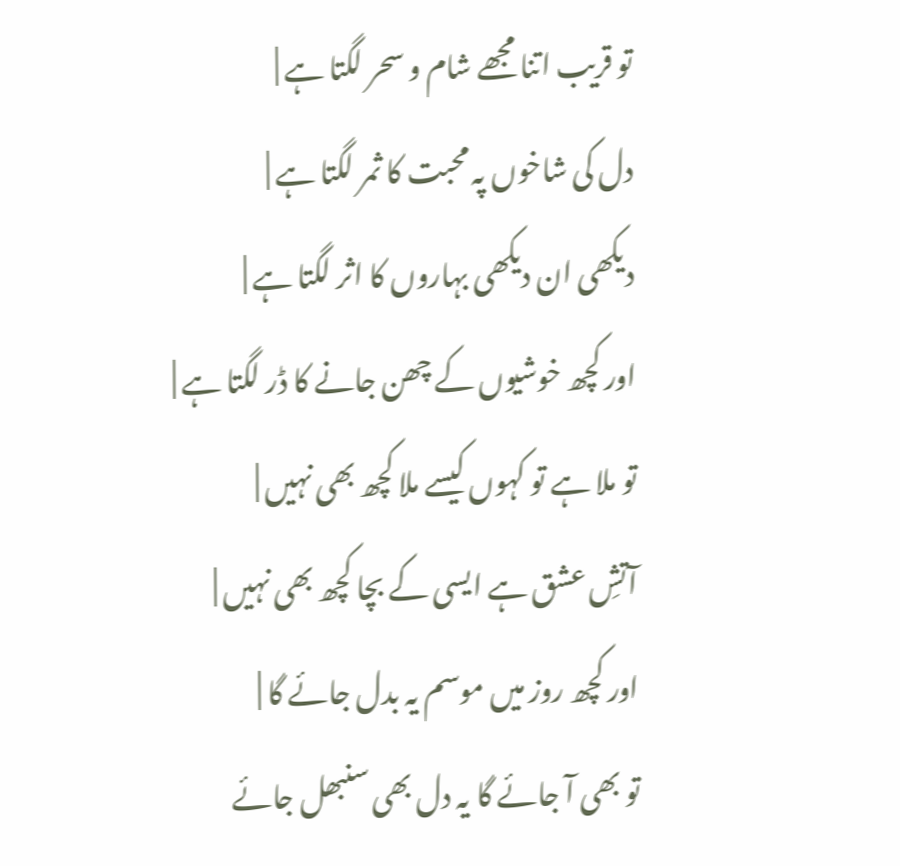تو قریب اتنا مجھے شام و سحر لگتا ہے |
دل کی شاخوں پہ محبت کا ثمر لگتا ہے |
دیکھی ان دیکھی بہاروں کا اثر لگتا ہے |
اور کچھ خوشیوں کے چھن جانے کا ڈر لگتا ہے |
تو ملا ہے تو کہوں کیسے ملا کچھ بھی نہیں |
آتشِ عشق ہے ایسی کے بچا کچھ بھی نہیں |
اور کچھ روز میں موسم یہ بدل جائے گا |
تو بھی آ جائے گا یہ دل بھی سنبھل جائے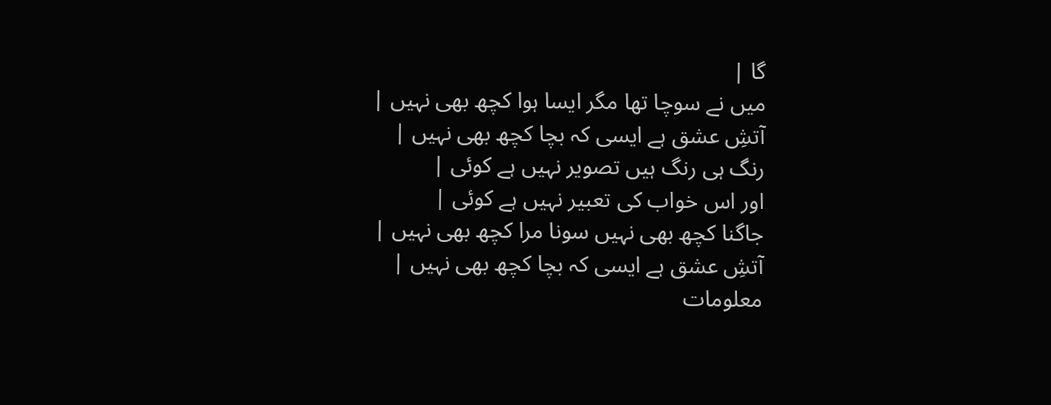گا |
میں نے سوچا تھا مگر ایسا ہوا کچھ بھی نہیں |
آتشِ عشق ہے ایسی کہ بچا کچھ بھی نہیں |
رنگ ہی رنگ ہیں تصویر نہیں ہے کوئی |
اور اس خواب کی تعبیر نہیں ہے کوئی |
جاگنا کچھ بھی نہیں سونا مرا کچھ بھی نہیں |
آتشِ عشق ہے ایسی کہ بچا کچھ بھی نہیں |
معلومات